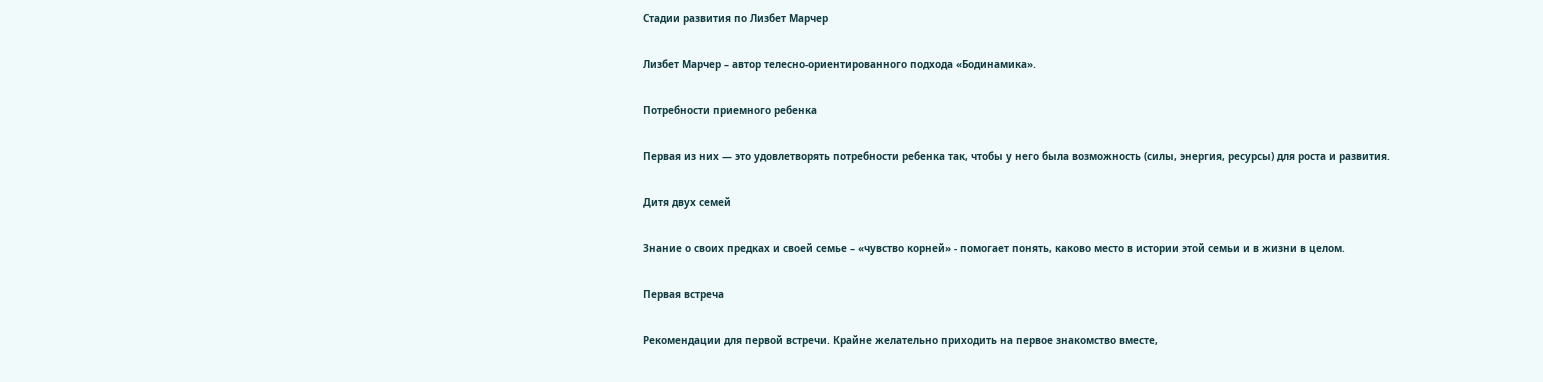Стадии развития по Лизбет Марчер

Лизбет Марчер – автор телесно-ориентированного подхода «Бодинамика».

Потребности приемного ребенка

Первая из них — это удовлетворять потребности ребенка так, чтобы у него была возможность (силы, энергия, ресурсы) для роста и развития.

Дитя двух семей

Знание о своих предках и своей семье – «чувство корней» - помогает понять, каково место в истории этой семьи и в жизни в целом.

Первая встреча

Рекомендации для первой встречи. Крайне желательно приходить на первое знакомство вместе,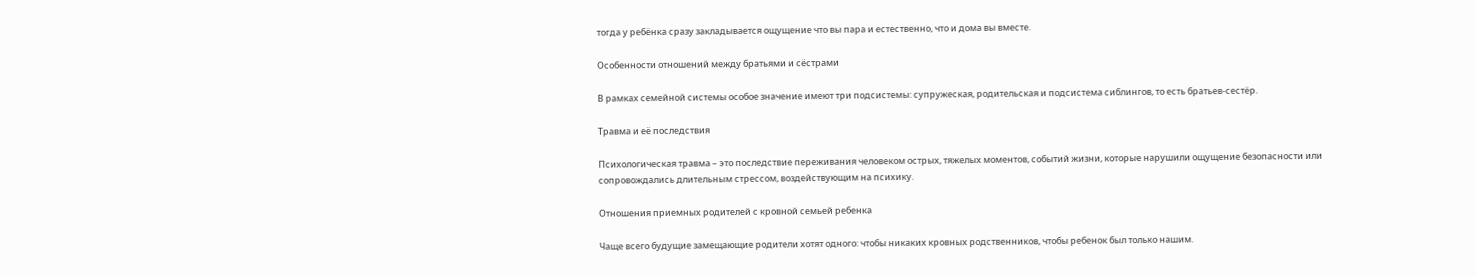тогда у ребёнка сразу закладывается ощущение что вы пара и естественно, что и дома вы вместе.

Особенности отношений между братьями и сёстрами

В рамках семейной системы особое значение имеют три подсистемы: супружеская, родительская и подсистема сиблингов, то есть братьев-сестёр.

Травма и её последствия

Психологическая травма – это последствие переживания человеком острых, тяжелых моментов, событий жизни, которые нарушили ощущение безопасности или сопровождались длительным стрессом, воздействующим на психику.

Отношения приемных родителей с кровной семьей ребенка

Чаще всего будущие замещающие родители хотят одного: чтобы никаких кровных родственников, чтобы ребенок был только нашим.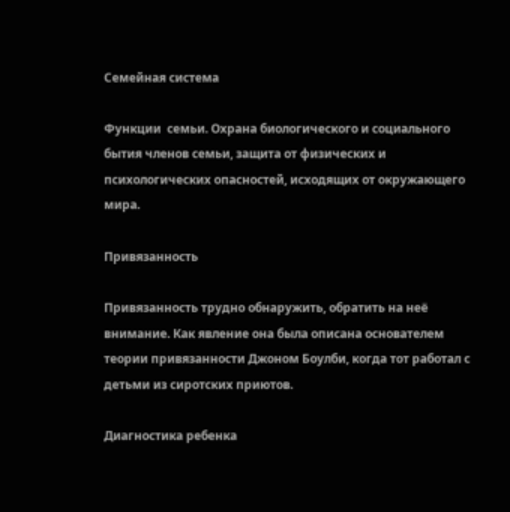Семейная система

Функции  семьи. Охрана биологического и социального бытия членов семьи, защита от физических и психологических опасностей, исходящих от окружающего мира.

Привязанность

Привязанность трудно обнаружить, обратить на неё внимание. Как явление она была описана основателем теории привязанности Джоном Боулби, когда тот работал с детьми из сиротских приютов.

Диагностика ребенка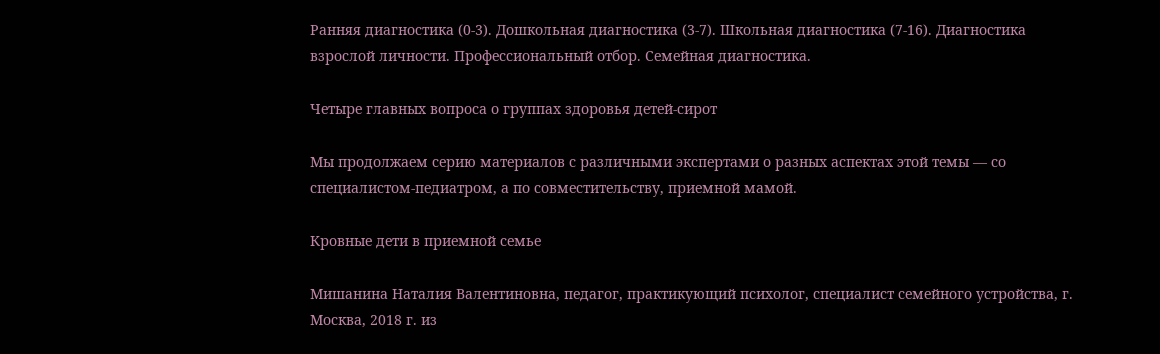Ранняя диагностика (0-3). Дошкольная диагностика (3-7). Школьная диагностика (7-16). Диагностика взрослой личности. Профессиональный отбор. Семейная диагностика.

Четыре главных вопроса о группах здоровья детей-сирот

Мы продолжаем серию материалов с различными экспертами о разных аспектах этой темы — со специалистом-педиатром, а по совместительству, приемной мамой.

Кровные дети в приемной семье

Мишанина Наталия Валентиновна, педагог, практикующий психолог, специалист семейного устройства, г. Москва, 2018 г. из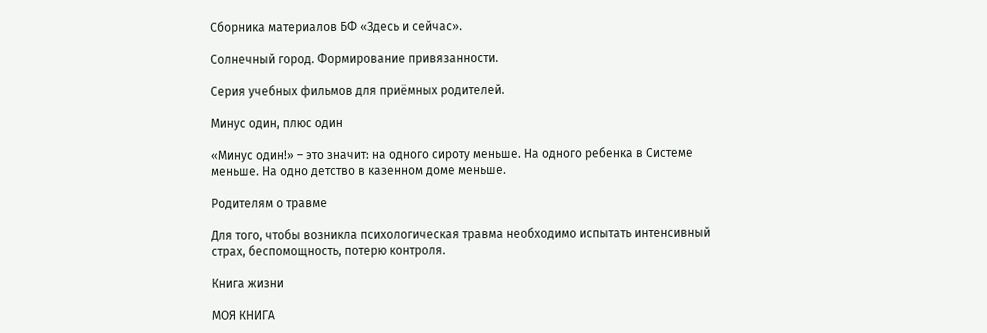Сборника материалов БФ «Здесь и сейчас».

Солнечный город. Формирование привязанности.

Серия учебных фильмов для приёмных родителей.

Минус один, плюс один

«Минус один!» – это значит: на одного сироту меньше. На одного ребенка в Системе меньше. На одно детство в казенном доме меньше.

Родителям о травме

Для того, чтобы возникла психологическая травма необходимо испытать интенсивный страх, беспомощность, потерю контроля.

Книга жизни

МОЯ КНИГА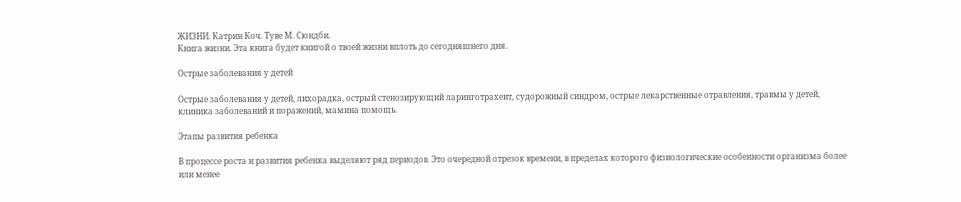ЖИЗНИ. Катрин Коч. Туве М. Сюндби.
Книга жизни. Эта книга будет книгой о твоей жизни вплоть до сегодняшнего дня.

Острые заболевания у детей

Острые заболевания у детей, лихорадка, острый стенозирующий ларинготрахеит, судорожный синдром, острые лекарственные отравления, травмы у детей, клиника заболеваний и поражений, мамина помощь.

Этапы развития ребенка

В процессе роста и развития ребенка выделяют ряд периодов. Это очередной отрезок времени, в пределах которого физиологические особенности организма более или менее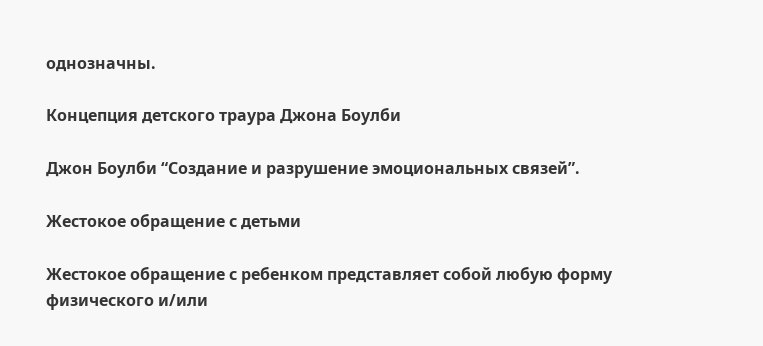однозначны.

Концепция детского траура Джона Боулби

Джон Боулби “Создание и разрушение эмоциональных связей”.

Жестокое обращение с детьми

Жестокое обращение с ребенком представляет собой любую форму физического и/или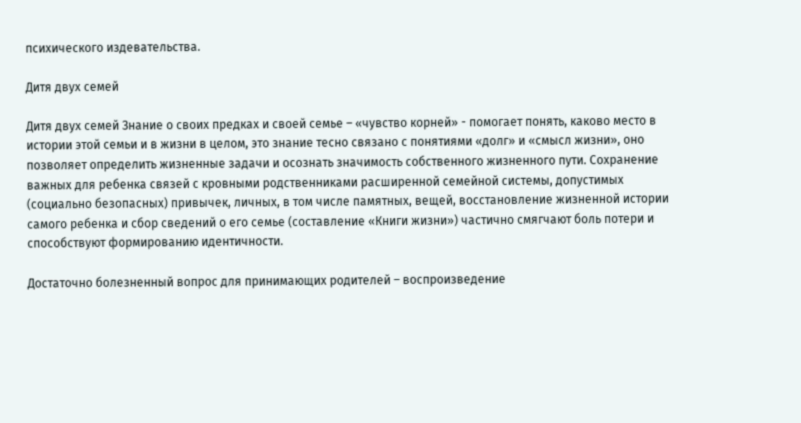психического издевательства.

Дитя двух семей

Дитя двух семей Знание о своих предках и своей семье – «чувство корней» - помогает понять, каково место в истории этой семьи и в жизни в целом, это знание тесно связано с понятиями «долг» и «смысл жизни», оно позволяет определить жизненные задачи и осознать значимость собственного жизненного пути. Сохранение важных для ребенка связей с кровными родственниками расширенной семейной системы, допустимых (социально безопасных) привычек, личных, в том числе памятных, вещей, восстановление жизненной истории самого ребенка и сбор сведений о его семье (составление «Книги жизни») частично смягчают боль потери и способствуют формированию идентичности.

Достаточно болезненный вопрос для принимающих родителей – воспроизведение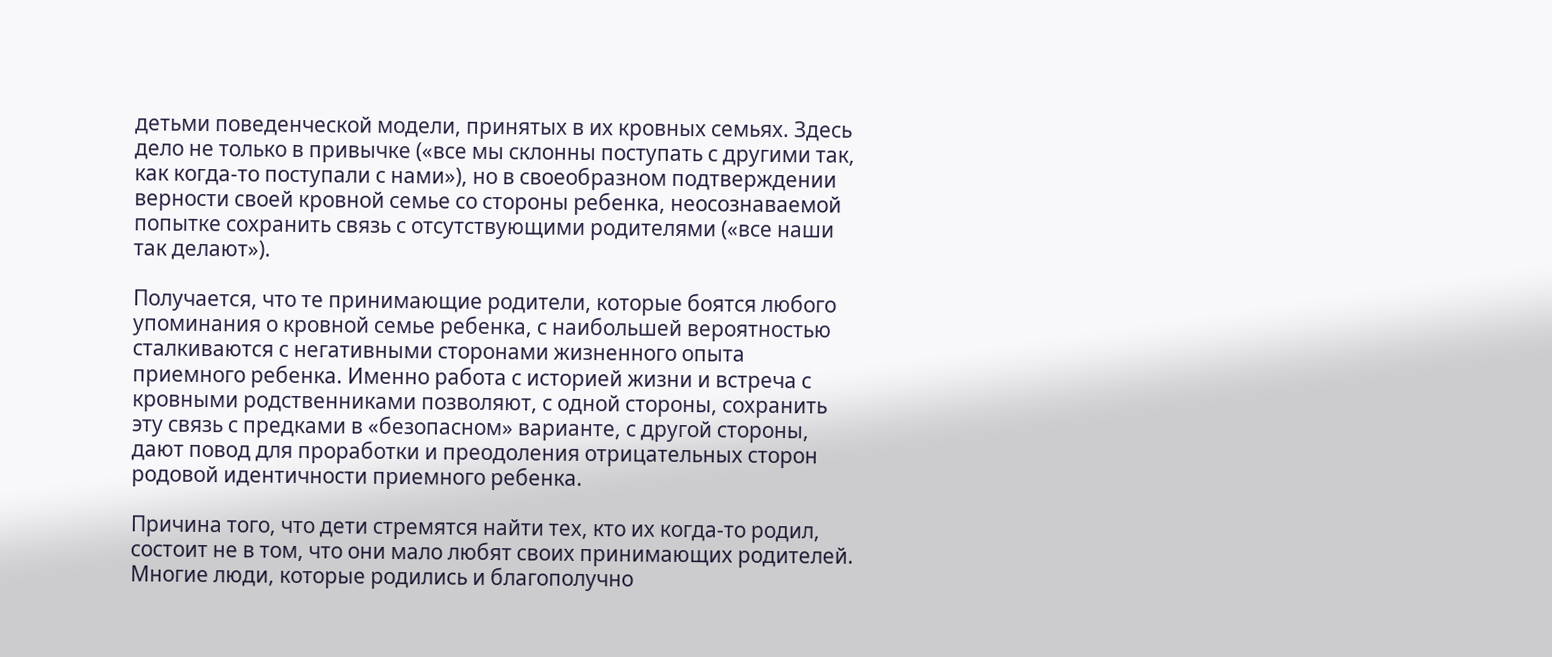детьми поведенческой модели, принятых в их кровных семьях. Здесь дело не только в привычке («все мы склонны поступать с другими так, как когда-то поступали с нами»), но в своеобразном подтверждении верности своей кровной семье со стороны ребенка, неосознаваемой попытке сохранить связь с отсутствующими родителями («все наши так делают»).

Получается, что те принимающие родители, которые боятся любого упоминания о кровной семье ребенка, с наибольшей вероятностью сталкиваются с негативными сторонами жизненного опыта приемного ребенка. Именно работа с историей жизни и встреча с кровными родственниками позволяют, с одной стороны, сохранить эту связь с предками в «безопасном» варианте, с другой стороны, дают повод для проработки и преодоления отрицательных сторон родовой идентичности приемного ребенка.

Причина того, что дети стремятся найти тех, кто их когда-то родил, состоит не в том, что они мало любят своих принимающих родителей. Многие люди, которые родились и благополучно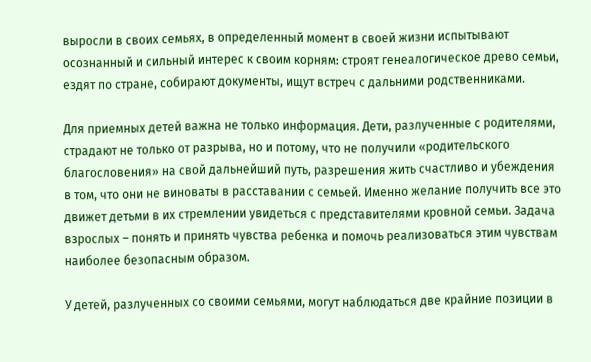выросли в своих семьях, в определенный момент в своей жизни испытывают осознанный и сильный интерес к своим корням: строят генеалогическое древо семьи, ездят по стране, собирают документы, ищут встреч с дальними родственниками.

Для приемных детей важна не только информация. Дети, разлученные с родителями, страдают не только от разрыва, но и потому, что не получили «родительского благословения» на свой дальнейший путь, разрешения жить счастливо и убеждения в том, что они не виноваты в расставании с семьей. Именно желание получить все это движет детьми в их стремлении увидеться с представителями кровной семьи. Задача взрослых – понять и принять чувства ребенка и помочь реализоваться этим чувствам наиболее безопасным образом.

У детей, разлученных со своими семьями, могут наблюдаться две крайние позиции в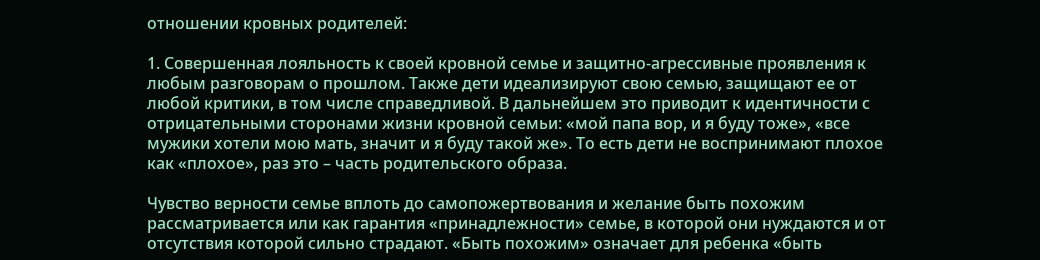отношении кровных родителей:

1. Совершенная лояльность к своей кровной семье и защитно-агрессивные проявления к любым разговорам о прошлом. Также дети идеализируют свою семью, защищают ее от любой критики, в том числе справедливой. В дальнейшем это приводит к идентичности с отрицательными сторонами жизни кровной семьи: «мой папа вор, и я буду тоже», «все мужики хотели мою мать, значит и я буду такой же». То есть дети не воспринимают плохое как «плохое», раз это – часть родительского образа.

Чувство верности семье вплоть до самопожертвования и желание быть похожим рассматривается или как гарантия «принадлежности» семье, в которой они нуждаются и от отсутствия которой сильно страдают. «Быть похожим» означает для ребенка «быть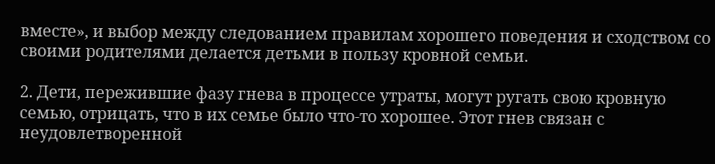вместе», и выбор между следованием правилам хорошего поведения и сходством со своими родителями делается детьми в пользу кровной семьи.

2. Дети, пережившие фазу гнева в процессе утраты, могут ругать свою кровную семью, отрицать, что в их семье было что-то хорошее. Этот гнев связан с неудовлетворенной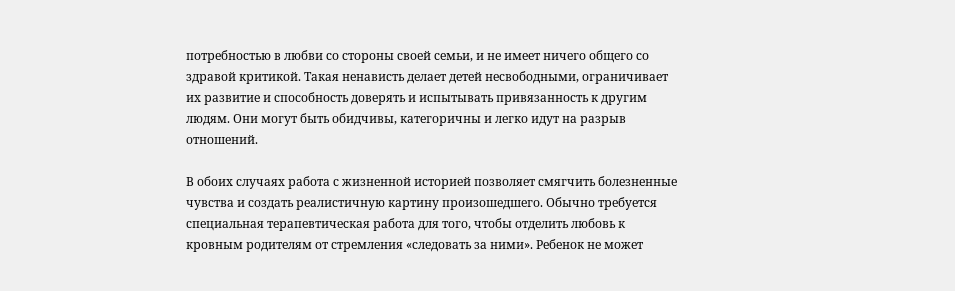потребностью в любви со стороны своей семьи, и не имеет ничего общего со здравой критикой. Такая ненависть делает детей несвободными, ограничивает их развитие и способность доверять и испытывать привязанность к другим людям. Они могут быть обидчивы, категоричны и легко идут на разрыв отношений.

В обоих случаях работа с жизненной историей позволяет смягчить болезненные чувства и создать реалистичную картину произошедшего. Обычно требуется специальная терапевтическая работа для того, чтобы отделить любовь к кровным родителям от стремления «следовать за ними». Ребенок не может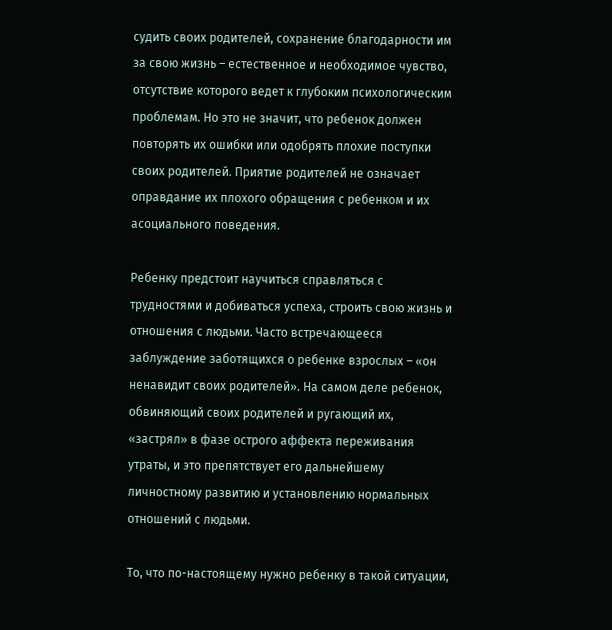судить своих родителей, сохранение благодарности им за свою жизнь – естественное и необходимое чувство, отсутствие которого ведет к глубоким психологическим проблемам. Но это не значит, что ребенок должен повторять их ошибки или одобрять плохие поступки своих родителей. Приятие родителей не означает оправдание их плохого обращения с ребенком и их асоциального поведения.

Ребенку предстоит научиться справляться с трудностями и добиваться успеха, строить свою жизнь и отношения с людьми. Часто встречающееся заблуждение заботящихся о ребенке взрослых – «он ненавидит своих родителей». На самом деле ребенок, обвиняющий своих родителей и ругающий их, «застрял» в фазе острого аффекта переживания утраты, и это препятствует его дальнейшему личностному развитию и установлению нормальных отношений с людьми.

То, что по-настоящему нужно ребенку в такой ситуации,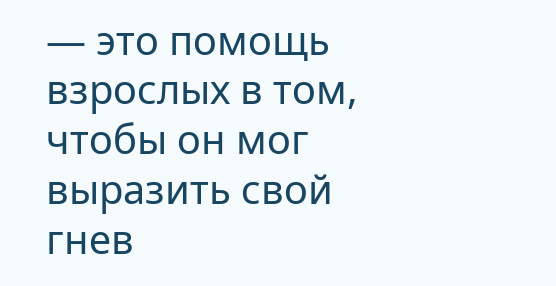— это помощь взрослых в том, чтобы он мог выразить свой гнев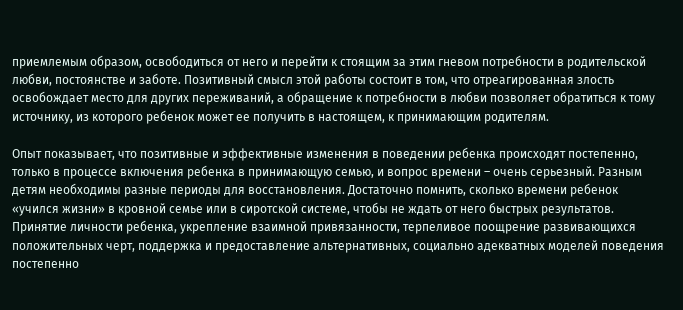приемлемым образом, освободиться от него и перейти к стоящим за этим гневом потребности в родительской любви, постоянстве и заботе. Позитивный смысл этой работы состоит в том, что отреагированная злость освобождает место для других переживаний, а обращение к потребности в любви позволяет обратиться к тому источнику, из которого ребенок может ее получить в настоящем, к принимающим родителям.

Опыт показывает, что позитивные и эффективные изменения в поведении ребенка происходят постепенно, только в процессе включения ребенка в принимающую семью, и вопрос времени – очень серьезный. Разным детям необходимы разные периоды для восстановления. Достаточно помнить, сколько времени ребенок «учился жизни» в кровной семье или в сиротской системе, чтобы не ждать от него быстрых результатов. Принятие личности ребенка, укрепление взаимной привязанности, терпеливое поощрение развивающихся положительных черт, поддержка и предоставление альтернативных, социально адекватных моделей поведения постепенно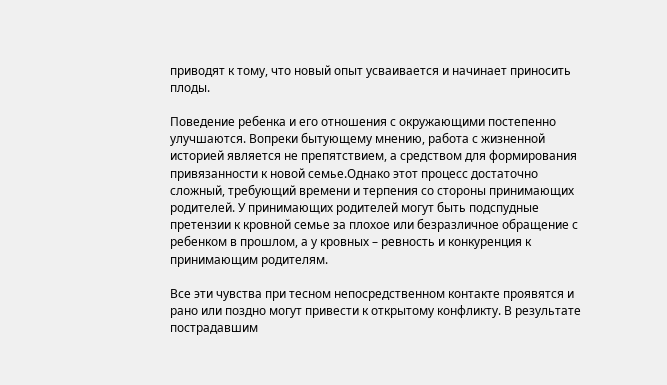приводят к тому, что новый опыт усваивается и начинает приносить плоды.

Поведение ребенка и его отношения с окружающими постепенно улучшаются. Вопреки бытующему мнению, работа с жизненной историей является не препятствием, а средством для формирования привязанности к новой семье.Однако этот процесс достаточно сложный, требующий времени и терпения со стороны принимающих родителей. У принимающих родителей могут быть подспудные претензии к кровной семье за плохое или безразличное обращение с ребенком в прошлом, а у кровных – ревность и конкуренция к принимающим родителям.

Все эти чувства при тесном непосредственном контакте проявятся и рано или поздно могут привести к открытому конфликту. В результате пострадавшим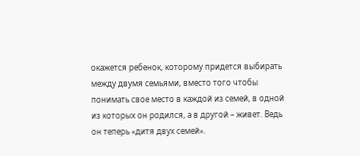окажется ребенок, которому придется выбирать между двумя семьями, вместо того чтобы понимать свое место в каждой из семей, в одной из которых он родился, а в другой – живет. Ведь он теперь «дитя двух семей».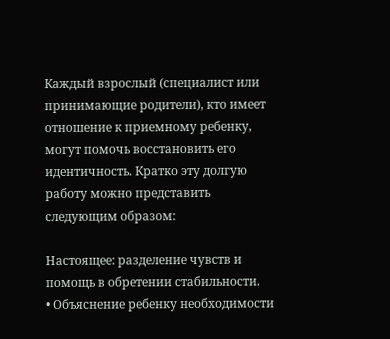Каждый взрослый (специалист или принимающие родители), кто имеет отношение к приемному ребенку, могут помочь восстановить его идентичность. Кратко эту долгую работу можно представить следующим образом:

Настоящее: разделение чувств и помощь в обретении стабильности.
• Объяснение ребенку необходимости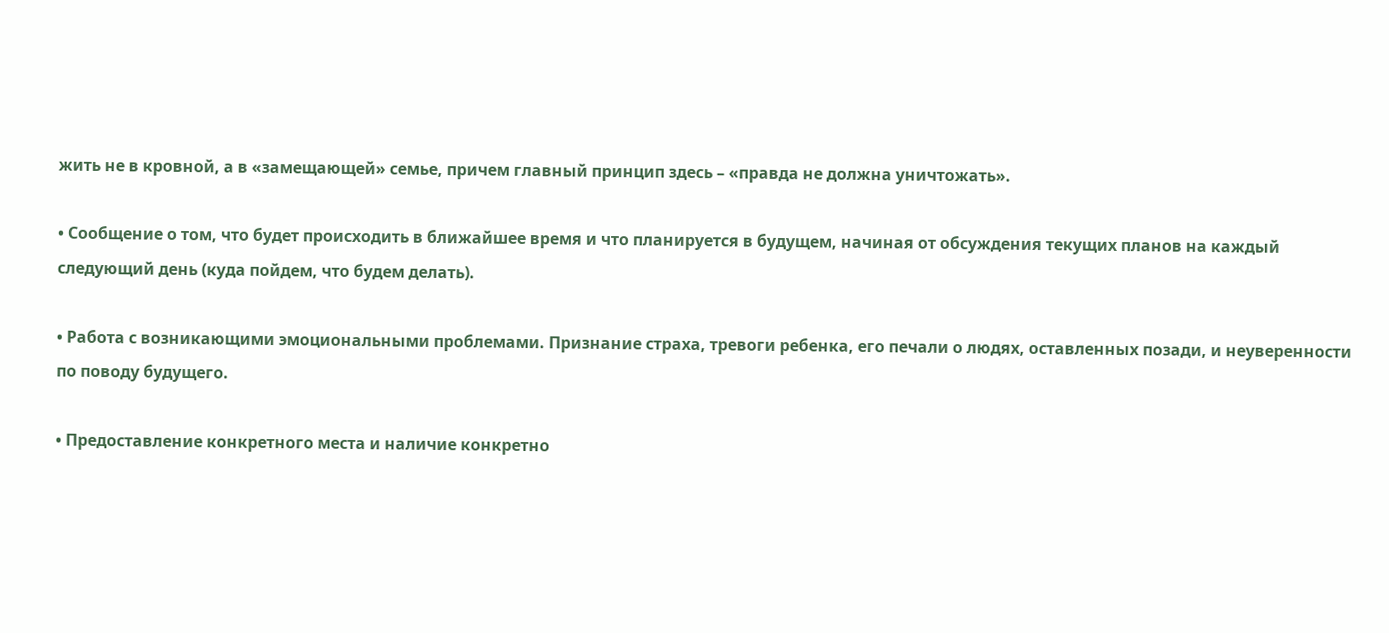жить не в кровной, а в «замещающей» семье, причем главный принцип здесь – «правда не должна уничтожать».

• Сообщение о том, что будет происходить в ближайшее время и что планируется в будущем, начиная от обсуждения текущих планов на каждый следующий день (куда пойдем, что будем делать).

• Работа с возникающими эмоциональными проблемами. Признание страха, тревоги ребенка, его печали о людях, оставленных позади, и неуверенности по поводу будущего.

• Предоставление конкретного места и наличие конкретно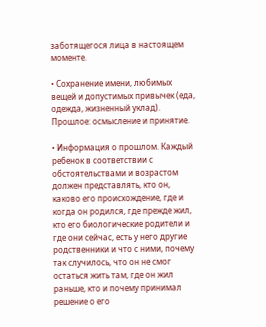заботящегося лица в настоящем моменте.

• Сохранение имени, любимых вещей и допустимых привычек (еда, одежда, жизненный уклад). Прошлое: осмысление и принятие.

• Информация о прошлом. Каждый ребенок в соответствии с обстоятельствами и возрастом должен представлять, кто он, каково его происхождение, где и когда он родился, где прежде жил, кто его биологические родители и где они сейчас, есть у него другие родственники и что с ними, почему так случилось, что он не смог остаться жить там, где он жил раньше, кто и почему принимал решение о его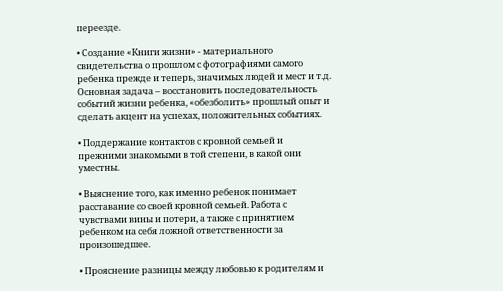переезде.

• Создание «Книги жизни» - материального свидетельства о прошлом с фотографиями самого ребенка прежде и теперь, значимых людей и мест и т.д. Основная задача – восстановить последовательность событий жизни ребенка, «обезболить» прошлый опыт и сделать акцент на успехах, положительных событиях.

• Поддержание контактов с кровной семьей и прежними знакомыми в той степени, в какой они уместны.

• Выяснение того, как именно ребенок понимает расставание со своей кровной семьей. Работа с чувствами вины и потери, а также с принятием ребенком на себя ложной ответственности за произошедшее.

• Прояснение разницы между любовью к родителям и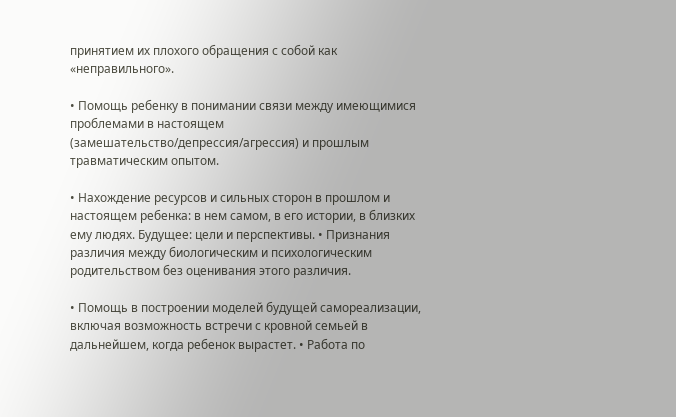принятием их плохого обращения с собой как «неправильного».

• Помощь ребенку в понимании связи между имеющимися проблемами в настоящем (замешательство/депрессия/агрессия) и прошлым травматическим опытом.

• Нахождение ресурсов и сильных сторон в прошлом и настоящем ребенка: в нем самом, в его истории, в близких ему людях. Будущее: цели и перспективы. • Признания различия между биологическим и психологическим родительством без оценивания этого различия.

• Помощь в построении моделей будущей самореализации, включая возможность встречи с кровной семьей в дальнейшем, когда ребенок вырастет. • Работа по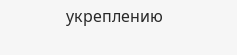укреплению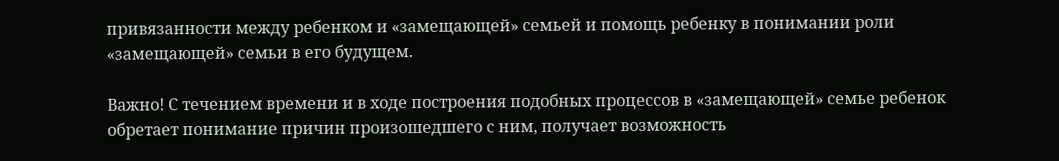привязанности между ребенком и «замещающей» семьей и помощь ребенку в понимании роли «замещающей» семьи в его будущем.

Важно! С течением времени и в ходе построения подобных процессов в «замещающей» семье ребенок обретает понимание причин произошедшего с ним, получает возможность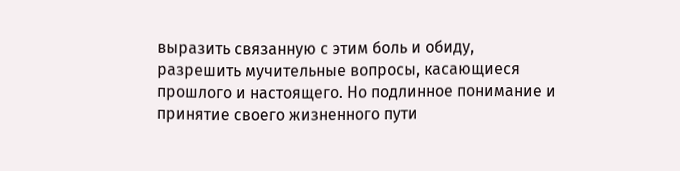выразить связанную с этим боль и обиду, разрешить мучительные вопросы, касающиеся прошлого и настоящего. Но подлинное понимание и принятие своего жизненного пути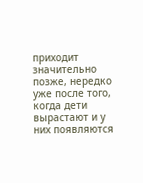приходит значительно позже, нередко уже после того, когда дети вырастают и у них появляются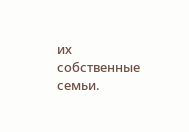их собственные семьи.